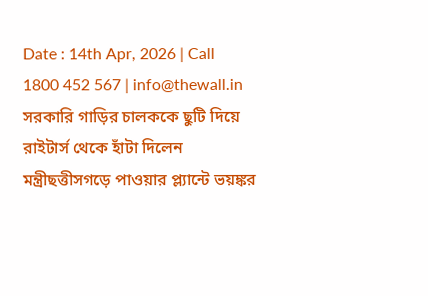Date : 14th Apr, 2026 | Call 1800 452 567 | info@thewall.in
সরকারি গাড়ির চালককে ছুটি দিয়ে রাইটার্স থেকে হাঁটা দিলেন মন্ত্রীছত্তীসগড়ে পাওয়ার প্ল্যান্টে ভয়ঙ্কর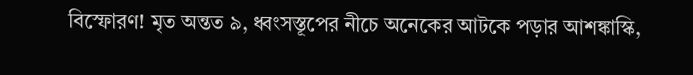বিস্ফোরণ! মৃত অন্তত ৯, ধ্বংসস্তূপের নীচে অনেকের আটকে পড়ার আশঙ্কাস্কি,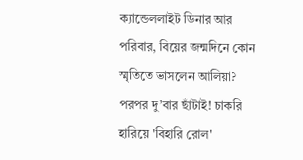ক্যান্ডেললাইট ডিনার আর পরিবার, বিয়ের জন্মদিনে কোন স্মৃতিতে ভাসলেন আলিয়া? পরপর দু’বার ছাঁটাই! চাকরি হারিয়ে 'বিহারি রোল'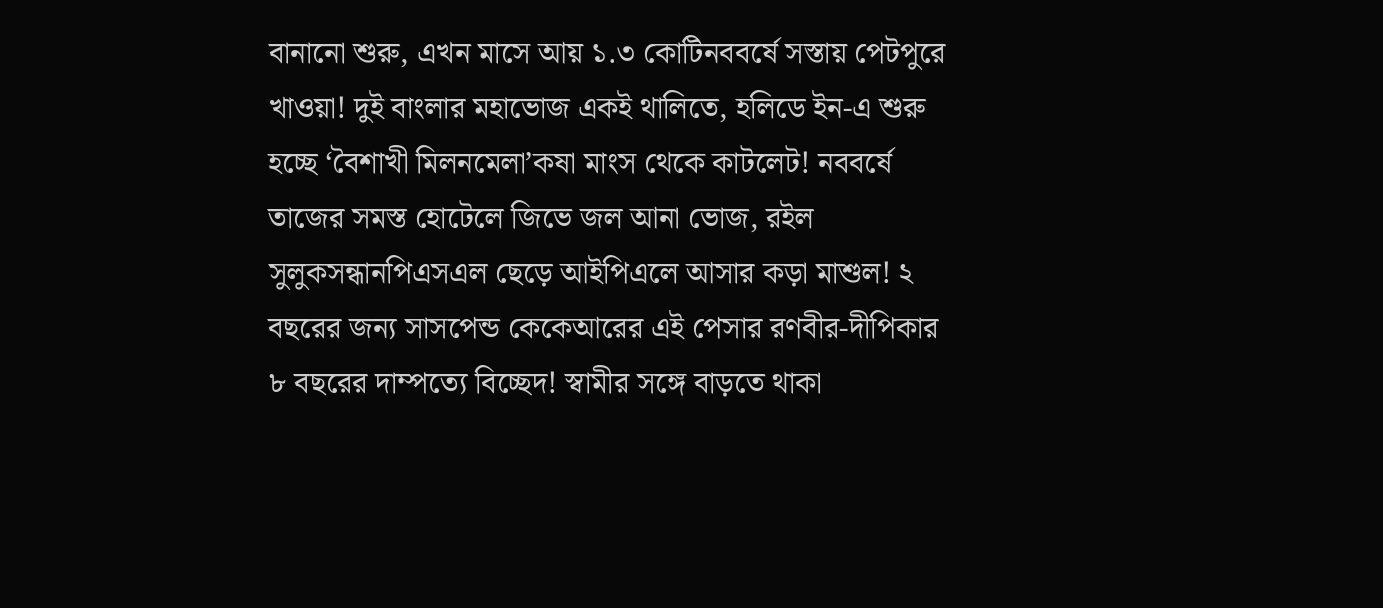বানানো শুরু, এখন মাসে আয় ১.৩ কোটিনববর্ষে সস্তায় পেটপুরে খাওয়া! দুই বাংলার মহাভোজ একই থালিতে, হলিডে ইন-এ শুরু হচ্ছে ‘বৈশাখী মিলনমেলা’কষা মাংস থেকে কাটলেট! নববর্ষে তাজের সমস্ত হোটেলে জিভে জল আনা ভোজ, রইল সুলুকসন্ধানপিএসএল ছেড়ে আইপিএলে আসার কড়া মাশুল! ২ বছরের জন্য সাসপেন্ড কেকেআরের এই পেসার রণবীর-দীপিকার ৮ বছরের দাম্পত্যে বিচ্ছেদ! স্বামীর সঙ্গে বাড়তে থাকা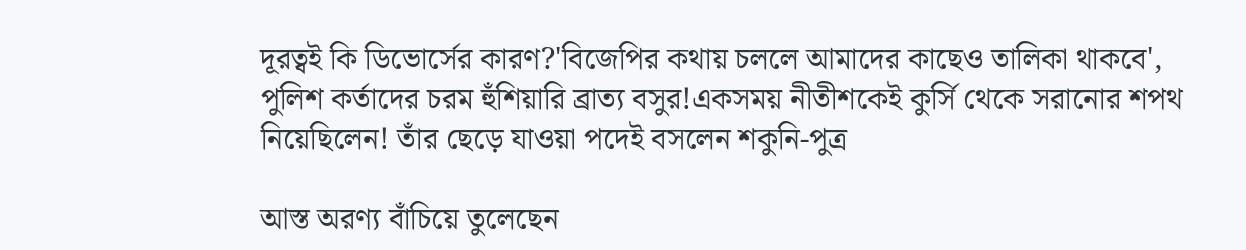দূরত্বই কি ডিভোর্সের কারণ?'বিজেপির কথায় চললে আমাদের কাছেও তালিকা থাকবে', পুলিশ কর্তাদের চরম হুঁশিয়ারি ব্রাত্য বসুর!একসময় নীতীশকেই কুর্সি থেকে সরানোর শপথ নিয়েছিলেন! তাঁর ছেড়ে যাওয়া পদেই বসলেন শকুনি-পুত্র

আস্ত অরণ্য বাঁচিয়ে তুলেছেন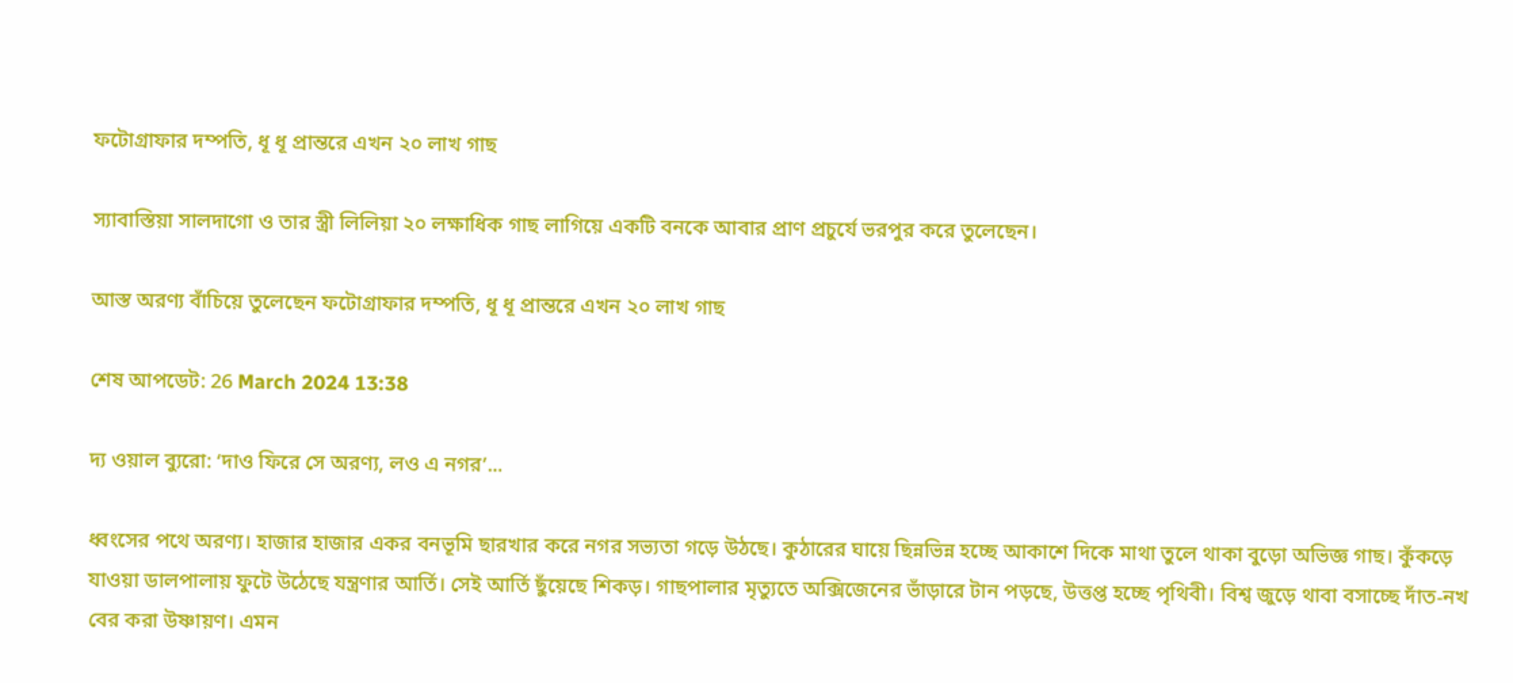ফটোগ্রাফার দম্পতি, ধূ ধূ প্রান্তরে এখন ২০ লাখ গাছ

স্যাবাস্তিয়া সালদাগো ও তার স্ত্রী লিলিয়া ২০ লক্ষাধিক গাছ লাগিয়ে একটি বনকে আবার প্রাণ প্রচুর্যে ভরপুর করে তুলেছেন।

আস্ত অরণ্য বাঁচিয়ে তুলেছেন ফটোগ্রাফার দম্পতি, ধূ ধূ প্রান্তরে এখন ২০ লাখ গাছ

শেষ আপডেট: 26 March 2024 13:38

দ্য ওয়াল ব্যুরো: ‘দাও ফিরে সে অরণ্য, লও এ নগর’...

ধ্বংসের পথে অরণ্য। হাজার হাজার একর বনভূমি ছারখার করে নগর সভ্যতা গড়ে উঠছে। কুঠারের ঘায়ে ছিন্নভিন্ন হচ্ছে আকাশে দিকে মাথা তুলে থাকা বুড়ো অভিজ্ঞ গাছ। কুঁকড়ে যাওয়া ডালপালায় ফুটে উঠেছে যন্ত্রণার আর্তি। সেই আর্তি ছুঁয়েছে শিকড়। গাছপালার মৃত্যুতে অক্সিজেনের ভাঁড়ারে টান পড়ছে, উত্তপ্ত হচ্ছে পৃথিবী। বিশ্ব জুড়ে থাবা বসাচ্ছে দাঁত-নখ বের করা উষ্ণায়ণ। এমন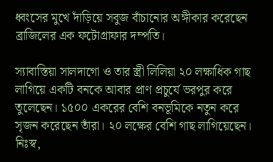ধ্বংসের মুখে দাঁড়িয়ে সবুজ বাঁচানোর অঙ্গীকার করেছেন ব্রাজিলের এক ফটোগ্রাফার দম্পতি।

স্যাবাস্তিয়া সালদাগো ও তার স্ত্রী লিলিয়া ২০ লক্ষাধিক গাছ লাগিয়ে একটি বনকে আবার প্রাণ প্রচুর্যে ভরপুর করে তুলেছেন। ১৫০০ একরের বেশি বনভূমিকে নতুন করে সৃজন করেছেন তাঁরা। ২০ লক্ষের বেশি গাছ লাগিয়েছেন। নিঃস্ব,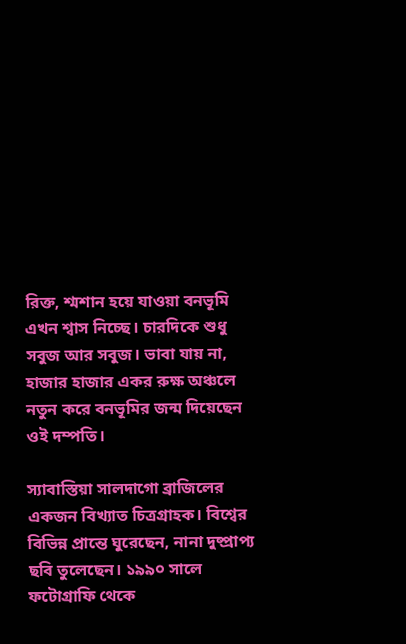রিক্ত, শ্মশান হয়ে যাওয়া বনভূমি এখন শ্বাস নিচ্ছে। চারদিকে শুধু সবুজ আর সবুজ। ভাবা যায় না, হাজার হাজার একর রুক্ষ অঞ্চলে নতুন করে বনভূমির জন্ম দিয়েছেন ওই দম্পতি।

স্যাবাস্তিয়া সালদাগো ব্রাজিলের একজন বিখ্যাত চিত্রগ্রাহক। বিশ্বের বিভিন্ন প্রান্তে ঘুরেছেন, নানা দুষ্প্রাপ্য ছবি তুলেছেন। ১৯৯০ সালে ফটোগ্রাফি থেকে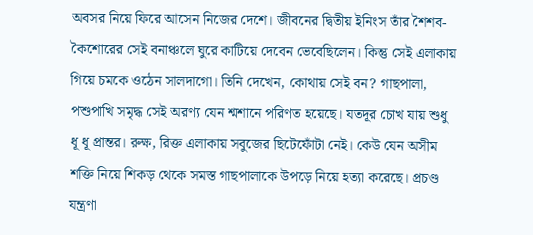অবসর নিয়ে ফিরে আসেন নিজের দেশে। জীবনের দ্বিতীয় ইনিংস তাঁর শৈশব-কৈশোরের সেই বনাঞ্চলে ঘুরে কাটিয়ে দেবেন ভেবেছিলেন। কিন্তু সেই এলাকায় গিয়ে চমকে ওঠেন সালদাগো। তিনি দেখেন, কোথায় সেই বন? গাছপালা, পশুপাখি সমৃদ্ধ সেই অরণ্য যেন শ্মশানে পরিণত হয়েছে। যতদূর চোখ যায় শুধু ধূ ধূ প্রান্তর। রুক্ষ, রিক্ত এলাকায় সবুজের ছিটেফোঁটা নেই। কেউ যেন অসীম শক্তি নিয়ে শিকড় থেকে সমস্ত গাছপালাকে উপড়ে নিয়ে হত্যা করেছে। প্রচণ্ড যন্ত্রণা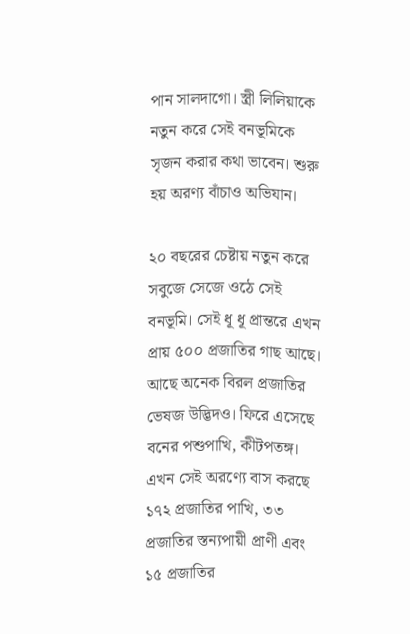পান সালদাগো। স্ত্রী লিলিয়াকে নতুন করে সেই বনভূমিকে সৃজন করার কথা ভাবেন। শুরু হয় অরণ্য বাঁচাও অভিযান।

২০ বছরের চেষ্টায় নতুন করে সবুজে সেজে ওঠে সেই বনভূমি। সেই ধূ ধূ প্রান্তরে এখন প্রায় ৫০০ প্রজাতির গাছ আছে। আছে অনেক বিরল প্রজাতির ভেষজ উদ্ভিদও। ফিরে এসেছে বনের পশুপাখি, কীটপতঙ্গ। এখন সেই অরণ্যে বাস করছে ১৭২ প্রজাতির পাখি, ৩৩ প্রজাতির স্তন্যপায়ী প্রাণী এবং ১৫ প্রজাতির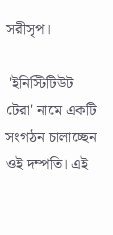সরীসৃপ।

 'ইনিস্টিটিউট টেরা' নামে একটি সংগঠন চালাচ্ছেন ওই দম্পতি। এই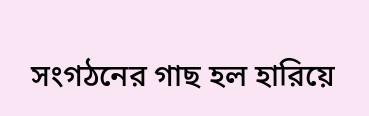সংগঠনের গাছ হল হারিয়ে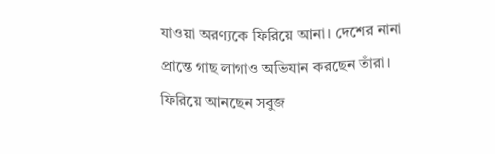যাওয়া অরণ্যকে ফিরিয়ে আনা। দেশের নানা প্রান্তে গাছ লাগাও অভিযান করছেন তাঁরা। ফিরিয়ে আনছেন সবুজ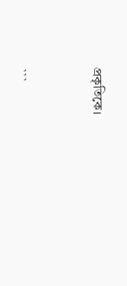প্রকৃতিকে।


```